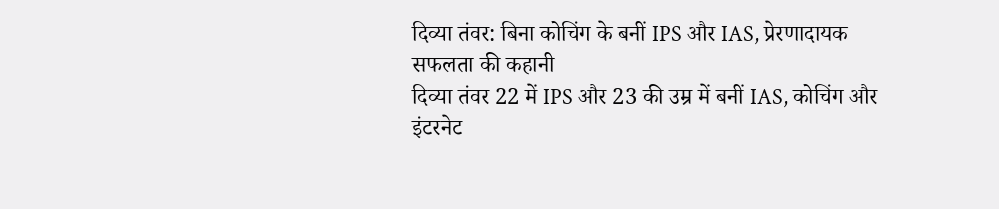दिव्या तंवर: बिना कोचिंग के बनीं IPS और IAS, प्रेरणादायक सफलता की कहानी
दिव्या तंवर 22 में IPS और 23 की उम्र में बनीं IAS, कोचिंग और इंटरनेट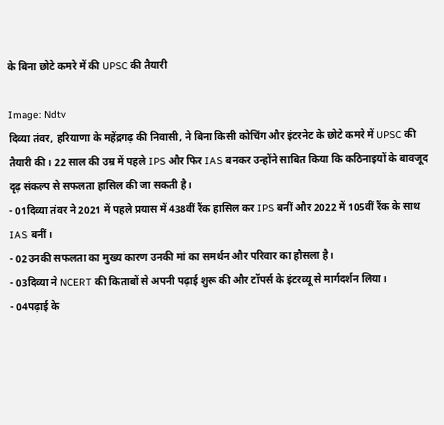के बिना छोटे कमरे में की UPSC की तैयारी

Image: Ndtv
दिव्या तंवर, हरियाणा के महेंद्रगढ़ की निवासी, ने बिना किसी कोचिंग और इंटरनेट के छोटे कमरे में UPSC की तैयारी की। 22 साल की उम्र में पहले IPS और फिर IAS बनकर उन्होंने साबित किया कि कठिनाइयों के बावजूद दृढ़ संकल्प से सफलता हासिल की जा सकती है।
- 01दिव्या तंवर ने 2021 में पहले प्रयास में 438वीं रैंक हासिल कर IPS बनीं और 2022 में 105वीं रैंक के साथ IAS बनीं।
- 02उनकी सफलता का मुख्य कारण उनकी मां का समर्थन और परिवार का हौसला है।
- 03दिव्या ने NCERT की किताबों से अपनी पढ़ाई शुरू की और टॉपर्स के इंटरव्यू से मार्गदर्शन लिया।
- 04पढ़ाई के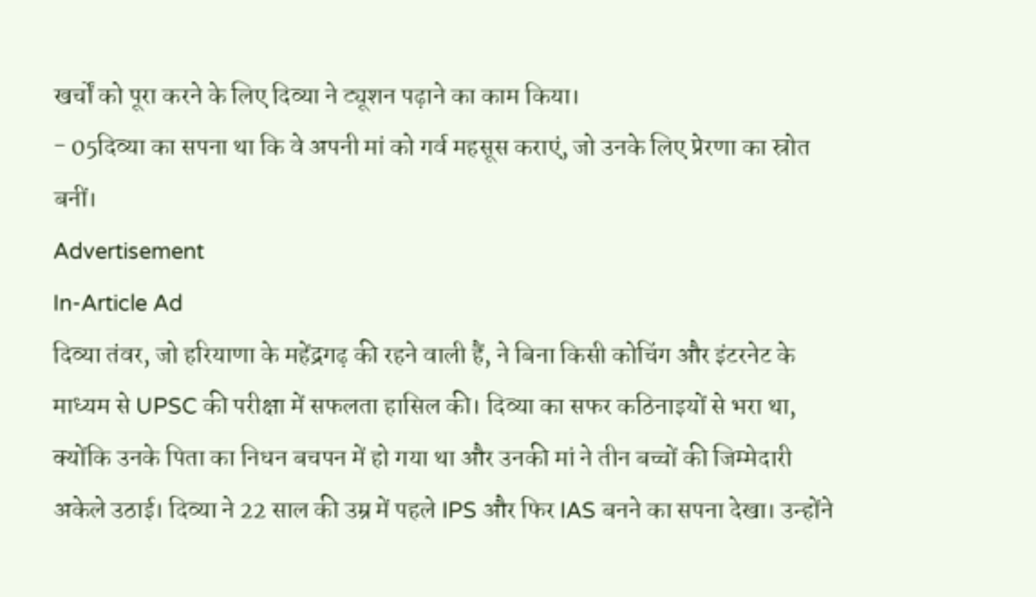खर्चों को पूरा करने के लिए दिव्या ने ट्यूशन पढ़ाने का काम किया।
- 05दिव्या का सपना था कि वे अपनी मां को गर्व महसूस कराएं, जो उनके लिए प्रेरणा का स्रोत बनीं।
Advertisement
In-Article Ad
दिव्या तंवर, जो हरियाणा के महेंद्रगढ़ की रहने वाली हैं, ने बिना किसी कोचिंग और इंटरनेट के माध्यम से UPSC की परीक्षा में सफलता हासिल की। दिव्या का सफर कठिनाइयों से भरा था, क्योंकि उनके पिता का निधन बचपन में हो गया था और उनकी मां ने तीन बच्चों की जिम्मेदारी अकेले उठाई। दिव्या ने 22 साल की उम्र में पहले IPS और फिर IAS बनने का सपना देखा। उन्होंने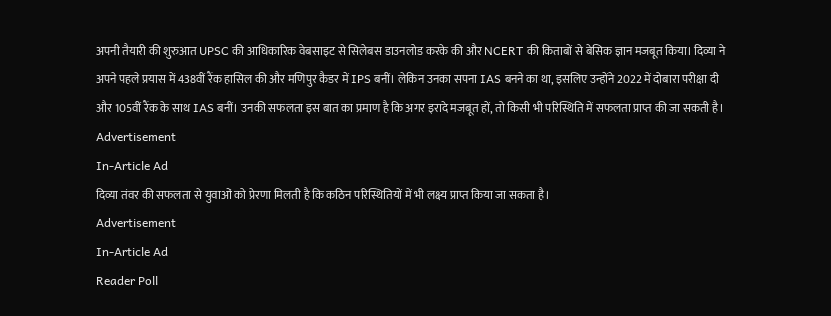अपनी तैयारी की शुरुआत UPSC की आधिकारिक वेबसाइट से सिलेबस डाउनलोड करके की और NCERT की किताबों से बेसिक ज्ञान मजबूत किया। दिव्या ने अपने पहले प्रयास में 438वीं रैंक हासिल की और मणिपुर कैडर में IPS बनीं। लेकिन उनका सपना IAS बनने का था, इसलिए उन्होंने 2022 में दोबारा परीक्षा दी और 105वीं रैंक के साथ IAS बनीं। उनकी सफलता इस बात का प्रमाण है कि अगर इरादे मजबूत हों, तो किसी भी परिस्थिति में सफलता प्राप्त की जा सकती है।
Advertisement
In-Article Ad
दिव्या तंवर की सफलता से युवाओं को प्रेरणा मिलती है कि कठिन परिस्थितियों में भी लक्ष्य प्राप्त किया जा सकता है।
Advertisement
In-Article Ad
Reader Poll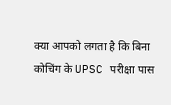क्या आपको लगता है कि बिना कोचिंग के UPSC परीक्षा पास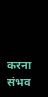करना संभव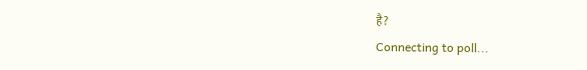है?
Connecting to poll...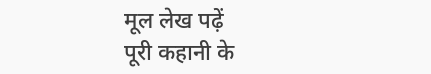मूल लेख पढ़ें
पूरी कहानी के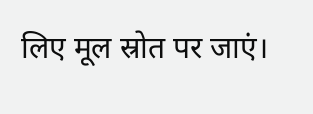लिए मूल स्रोत पर जाएं।